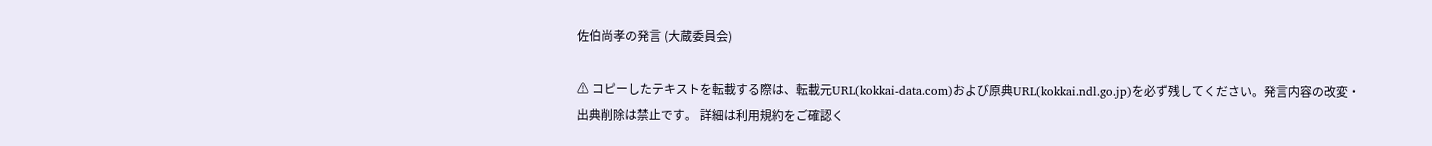佐伯尚孝の発言 (大蔵委員会)

⚠ コピーしたテキストを転載する際は、転載元URL(kokkai-data.com)および原典URL(kokkai.ndl.go.jp)を必ず残してください。発言内容の改変・出典削除は禁止です。 詳細は利用規約をご確認く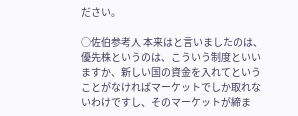ださい。

○佐伯参考人 本来はと言いましたのは、優先株というのは、こういう制度といいますか、新しい国の資金を入れてということがなければマーケットでしか取れないわけですし、そのマーケットが締ま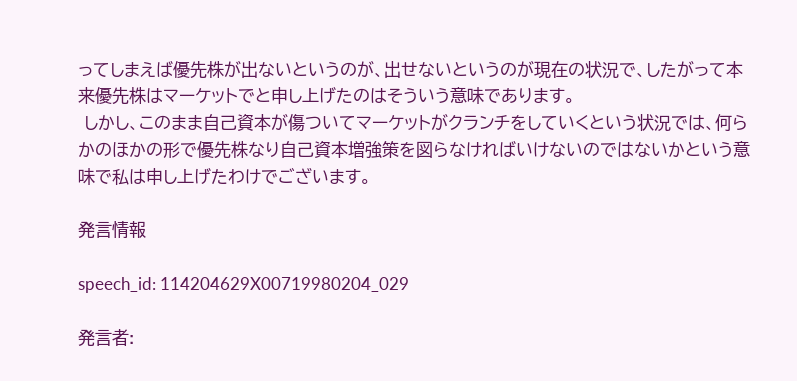ってしまえば優先株が出ないというのが、出せないというのが現在の状況で、したがって本来優先株はマーケットでと申し上げたのはそういう意味であります。
 しかし、このまま自己資本が傷ついてマーケットがクランチをしていくという状況では、何らかのほかの形で優先株なり自己資本増強策を図らなければいけないのではないかという意味で私は申し上げたわけでございます。

発言情報

speech_id: 114204629X00719980204_029

発言者: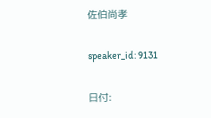佐伯尚孝

speaker_id: 9131

日付: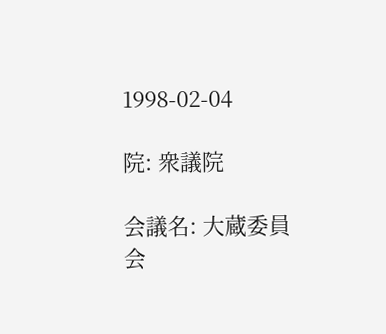1998-02-04

院: 衆議院

会議名: 大蔵委員会